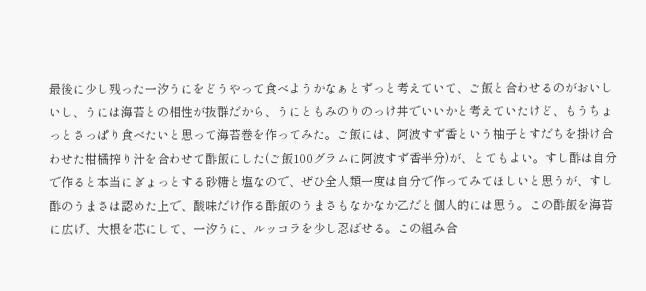最後に少し残った一汐うにをどうやって食べようかなぁとずっと考えていて、ご飯と合わせるのがおいしいし、うには海苔との相性が抜群だから、うにともみのりのっけ丼でいいかと考えていたけど、もうちょっとさっぱり食べたいと思って海苔巻を作ってみた。ご飯には、阿波すず香という柚子とすだちを掛け合わせた柑橘搾り汁を合わせて酢飯にした(ご飯100グラムに阿波すず香半分)が、とてもよい。すし酢は自分で作ると本当にぎょっとする砂糖と塩なので、ぜひ全人類一度は自分で作ってみてほしいと思うが、すし酢のうまさは認めた上で、酸味だけ作る酢飯のうまさもなかなか乙だと個人的には思う。この酢飯を海苔に広げ、大根を芯にして、一汐うに、ルッコラを少し忍ばせる。この組み合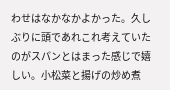わせはなかなかよかった。久しぶりに頭であれこれ考えていたのがスパンとはまった感じで嬉しい。小松菜と揚げの炒め煮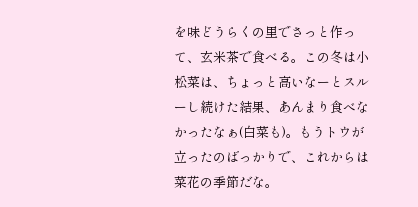を味どうらくの里でさっと作って、玄米茶で食べる。この冬は小松菜は、ちょっと高いなーとスルーし続けた結果、あんまり食べなかったなぁ(白菜も)。もうトウが立ったのばっかりで、これからは菜花の季節だな。